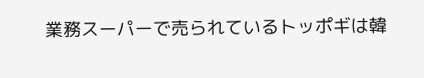業務スーパーで売られているトッポギは韓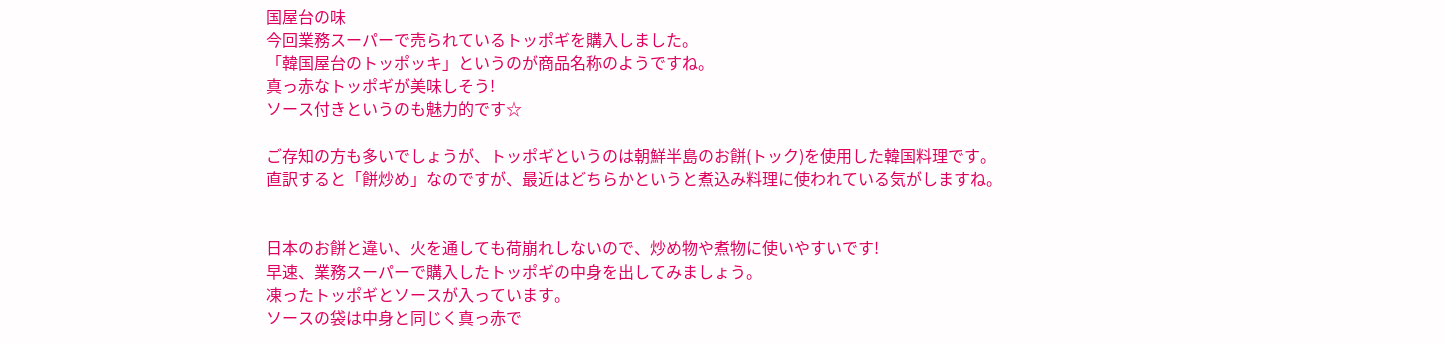国屋台の味
今回業務スーパーで売られているトッポギを購入しました。
「韓国屋台のトッポッキ」というのが商品名称のようですね。
真っ赤なトッポギが美味しそう!
ソース付きというのも魅力的です☆

ご存知の方も多いでしょうが、トッポギというのは朝鮮半島のお餅(トック)を使用した韓国料理です。
直訳すると「餅炒め」なのですが、最近はどちらかというと煮込み料理に使われている気がしますね。


日本のお餅と違い、火を通しても荷崩れしないので、炒め物や煮物に使いやすいです!
早速、業務スーパーで購入したトッポギの中身を出してみましょう。
凍ったトッポギとソースが入っています。
ソースの袋は中身と同じく真っ赤で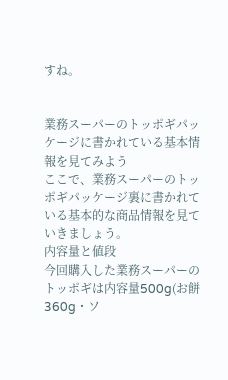すね。


業務スーパーのトッポギパッケージに書かれている基本情報を見てみよう
ここで、業務スーパーのトッポギパッケージ裏に書かれている基本的な商品情報を見ていきましょう。
内容量と値段
今回購入した業務スーパーのトッポギは内容量500g(お餅360g・ソ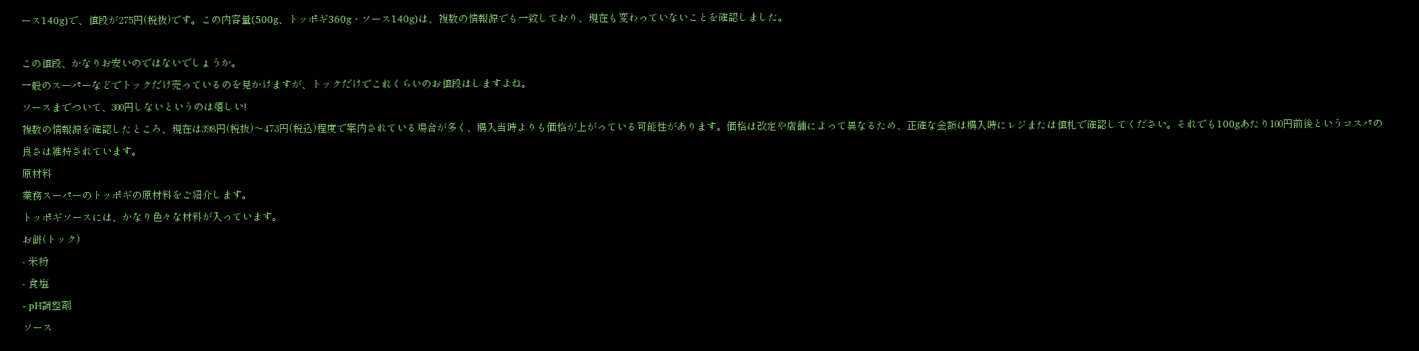ース140g)で、値段が275円(税抜)です。この内容量(500g、トッポギ360g・ソース140g)は、複数の情報源でも一致しており、現在も変わっていないことを確認しました。

この値段、かなりお安いのではないでしょうか。
一般のスーパーなどでトックだけ売っているのを見かけますが、トックだけでこれくらいのお値段はしますよね。
ソースまでついて、300円しないというのは嬉しい!
複数の情報源を確認したところ、現在は398円(税抜)〜473円(税込)程度で案内されている場合が多く、購入当時よりも価格が上がっている可能性があります。価格は改定や店舗によって異なるため、正確な金額は購入時にレジまたは値札で確認してください。それでも100gあたり100円前後というコスパの良さは維持されています。
原材料
業務スーパーのトッポギの原材料をご紹介します。
トッポギソースには、かなり色々な材料が入っています。
お餅(トック)
- 米粉
- 食塩
- pH調整剤
ソース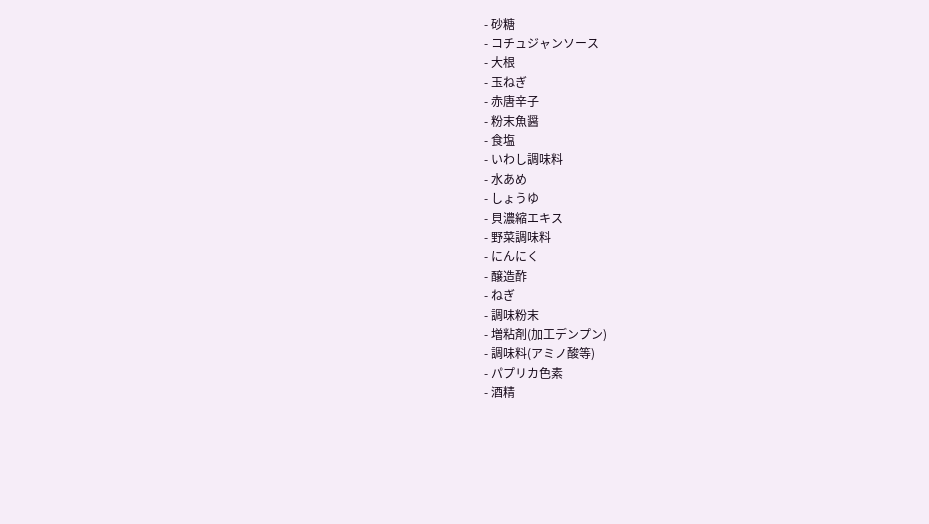- 砂糖
- コチュジャンソース
- 大根
- 玉ねぎ
- 赤唐辛子
- 粉末魚醤
- 食塩
- いわし調味料
- 水あめ
- しょうゆ
- 貝濃縮エキス
- 野菜調味料
- にんにく
- 醸造酢
- ねぎ
- 調味粉末
- 増粘剤(加工デンプン)
- 調味料(アミノ酸等)
- パプリカ色素
- 酒精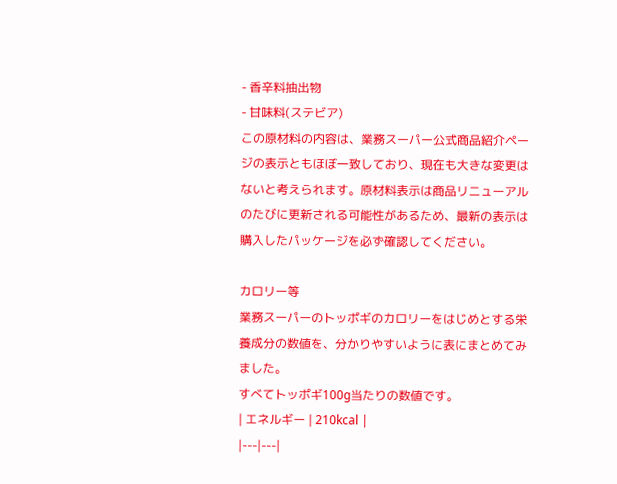- 香辛料抽出物
- 甘味料(ステビア)
この原材料の内容は、業務スーパー公式商品紹介ページの表示ともほぼ一致しており、現在も大きな変更はないと考えられます。原材料表示は商品リニューアルのたびに更新される可能性があるため、最新の表示は購入したパッケージを必ず確認してください。

カロリー等
業務スーパーのトッポギのカロリーをはじめとする栄養成分の数値を、分かりやすいように表にまとめてみました。
すべてトッポギ100g当たりの数値です。
| エネルギー | 210kcal |
|---|---|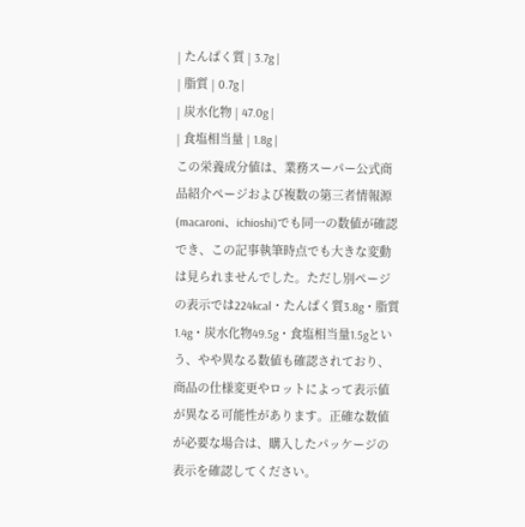| たんぱく質 | 3.7g |
| 脂質 | 0.7g |
| 炭水化物 | 47.0g |
| 食塩相当量 | 1.8g |
この栄養成分値は、業務スーパー公式商品紹介ページおよび複数の第三者情報源(macaroni、ichioshi)でも同一の数値が確認でき、この記事執筆時点でも大きな変動は見られませんでした。ただし別ページの表示では224kcal・たんぱく質3.8g・脂質1.4g・炭水化物49.5g・食塩相当量1.5gという、やや異なる数値も確認されており、商品の仕様変更やロットによって表示値が異なる可能性があります。正確な数値が必要な場合は、購入したパッケージの表示を確認してください。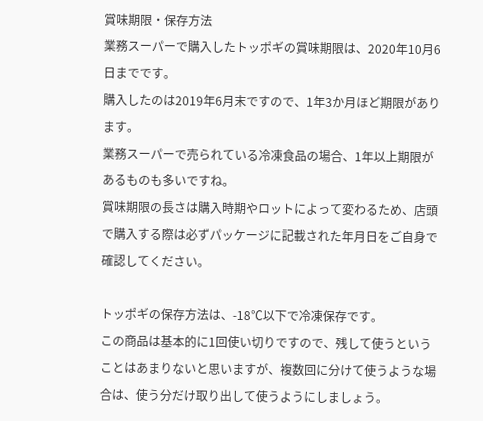賞味期限・保存方法
業務スーパーで購入したトッポギの賞味期限は、2020年10月6日までです。
購入したのは2019年6月末ですので、1年3か月ほど期限があります。
業務スーパーで売られている冷凍食品の場合、1年以上期限があるものも多いですね。
賞味期限の長さは購入時期やロットによって変わるため、店頭で購入する際は必ずパッケージに記載された年月日をご自身で確認してください。

トッポギの保存方法は、-18℃以下で冷凍保存です。
この商品は基本的に1回使い切りですので、残して使うということはあまりないと思いますが、複数回に分けて使うような場合は、使う分だけ取り出して使うようにしましょう。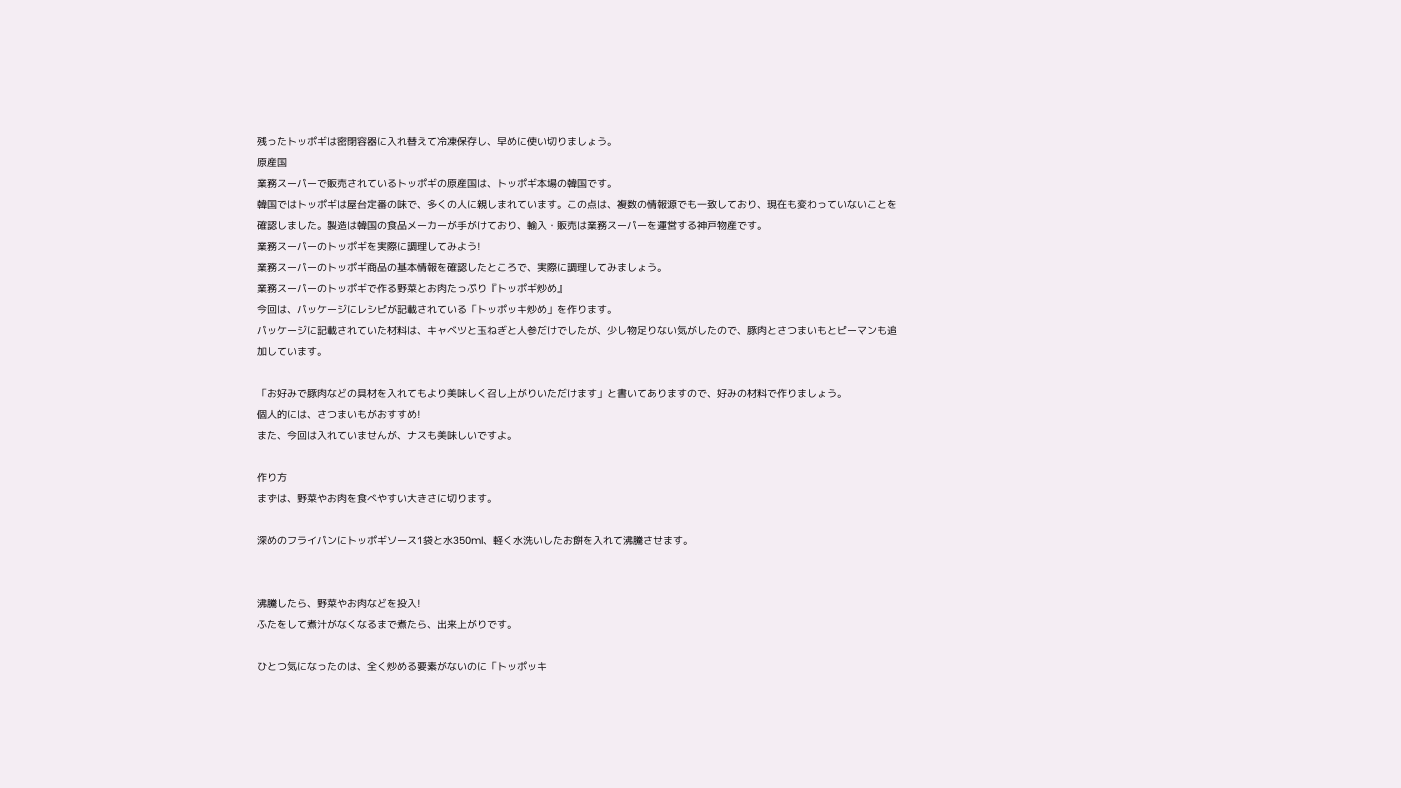残ったトッポギは密閉容器に入れ替えて冷凍保存し、早めに使い切りましょう。
原産国
業務スーパーで販売されているトッポギの原産国は、トッポギ本場の韓国です。
韓国ではトッポギは屋台定番の味で、多くの人に親しまれています。この点は、複数の情報源でも一致しており、現在も変わっていないことを確認しました。製造は韓国の食品メーカーが手がけており、輸入・販売は業務スーパーを運営する神戸物産です。
業務スーパーのトッポギを実際に調理してみよう!
業務スーパーのトッポギ商品の基本情報を確認したところで、実際に調理してみましょう。
業務スーパーのトッポギで作る野菜とお肉たっぷり『トッポギ炒め』
今回は、パッケージにレシピが記載されている「トッポッキ炒め」を作ります。
パッケージに記載されていた材料は、キャベツと玉ねぎと人参だけでしたが、少し物足りない気がしたので、豚肉とさつまいもとピーマンも追加しています。

「お好みで豚肉などの具材を入れてもより美味しく召し上がりいただけます」と書いてありますので、好みの材料で作りましょう。
個人的には、さつまいもがおすすめ!
また、今回は入れていませんが、ナスも美味しいですよ。

作り方
まずは、野菜やお肉を食べやすい大きさに切ります。

深めのフライパンにトッポギソース1袋と水350ml、軽く水洗いしたお餅を入れて沸騰させます。


沸騰したら、野菜やお肉などを投入!
ふたをして煮汁がなくなるまで煮たら、出来上がりです。

ひとつ気になったのは、全く炒める要素がないのに「トッポッキ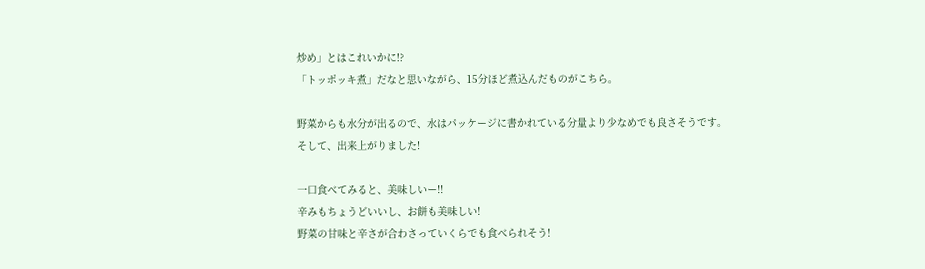炒め」とはこれいかに!?
「トッポッキ煮」だなと思いながら、15分ほど煮込んだものがこちら。

野菜からも水分が出るので、水はパッケージに書かれている分量より少なめでも良さそうです。
そして、出来上がりました!

一口食べてみると、美味しいー!!
辛みもちょうどいいし、お餅も美味しい!
野菜の甘味と辛さが合わさっていくらでも食べられそう!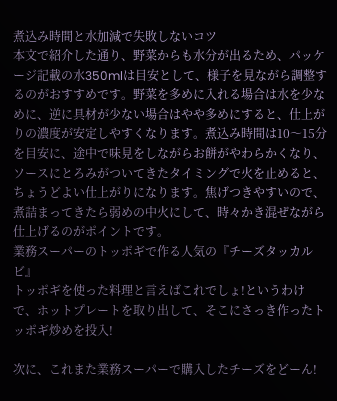煮込み時間と水加減で失敗しないコツ
本文で紹介した通り、野菜からも水分が出るため、パッケージ記載の水350mlは目安として、様子を見ながら調整するのがおすすめです。野菜を多めに入れる場合は水を少なめに、逆に具材が少ない場合はやや多めにすると、仕上がりの濃度が安定しやすくなります。煮込み時間は10〜15分を目安に、途中で味見をしながらお餅がやわらかくなり、ソースにとろみがついてきたタイミングで火を止めると、ちょうどよい仕上がりになります。焦げつきやすいので、煮詰まってきたら弱めの中火にして、時々かき混ぜながら仕上げるのがポイントです。
業務スーパーのトッポギで作る人気の『チーズタッカルビ』
トッポギを使った料理と言えばこれでしょ!というわけで、ホットプレートを取り出して、そこにさっき作ったトッポギ炒めを投入!

次に、これまた業務スーパーで購入したチーズをどーん!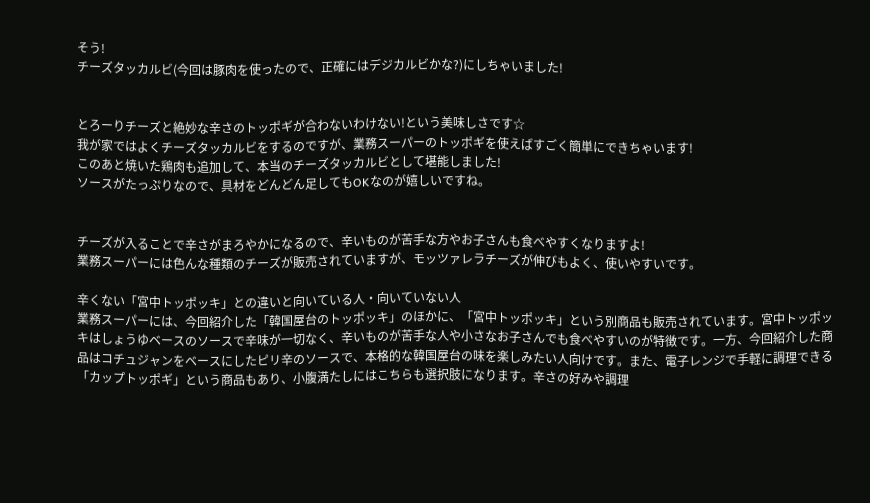そう!
チーズタッカルビ(今回は豚肉を使ったので、正確にはデジカルビかな?)にしちゃいました!


とろーりチーズと絶妙な辛さのトッポギが合わないわけない!という美味しさです☆
我が家ではよくチーズタッカルビをするのですが、業務スーパーのトッポギを使えばすごく簡単にできちゃいます!
このあと焼いた鶏肉も追加して、本当のチーズタッカルビとして堪能しました!
ソースがたっぷりなので、具材をどんどん足してもOKなのが嬉しいですね。


チーズが入ることで辛さがまろやかになるので、辛いものが苦手な方やお子さんも食べやすくなりますよ!
業務スーパーには色んな種類のチーズが販売されていますが、モッツァレラチーズが伸びもよく、使いやすいです。

辛くない「宮中トッポッキ」との違いと向いている人・向いていない人
業務スーパーには、今回紹介した「韓国屋台のトッポッキ」のほかに、「宮中トッポッキ」という別商品も販売されています。宮中トッポッキはしょうゆベースのソースで辛味が一切なく、辛いものが苦手な人や小さなお子さんでも食べやすいのが特徴です。一方、今回紹介した商品はコチュジャンをベースにしたピリ辛のソースで、本格的な韓国屋台の味を楽しみたい人向けです。また、電子レンジで手軽に調理できる「カップトッポギ」という商品もあり、小腹満たしにはこちらも選択肢になります。辛さの好みや調理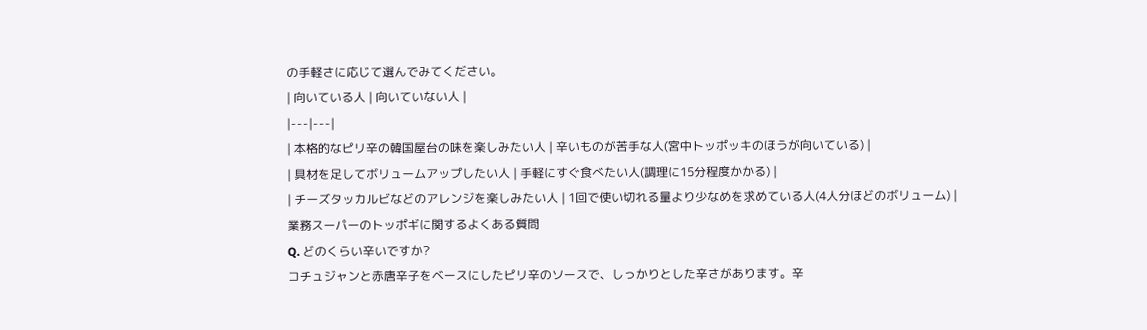の手軽さに応じて選んでみてください。
| 向いている人 | 向いていない人 |
|---|---|
| 本格的なピリ辛の韓国屋台の味を楽しみたい人 | 辛いものが苦手な人(宮中トッポッキのほうが向いている) |
| 具材を足してボリュームアップしたい人 | 手軽にすぐ食べたい人(調理に15分程度かかる) |
| チーズタッカルビなどのアレンジを楽しみたい人 | 1回で使い切れる量より少なめを求めている人(4人分ほどのボリューム) |
業務スーパーのトッポギに関するよくある質問
Q. どのくらい辛いですか?
コチュジャンと赤唐辛子をベースにしたピリ辛のソースで、しっかりとした辛さがあります。辛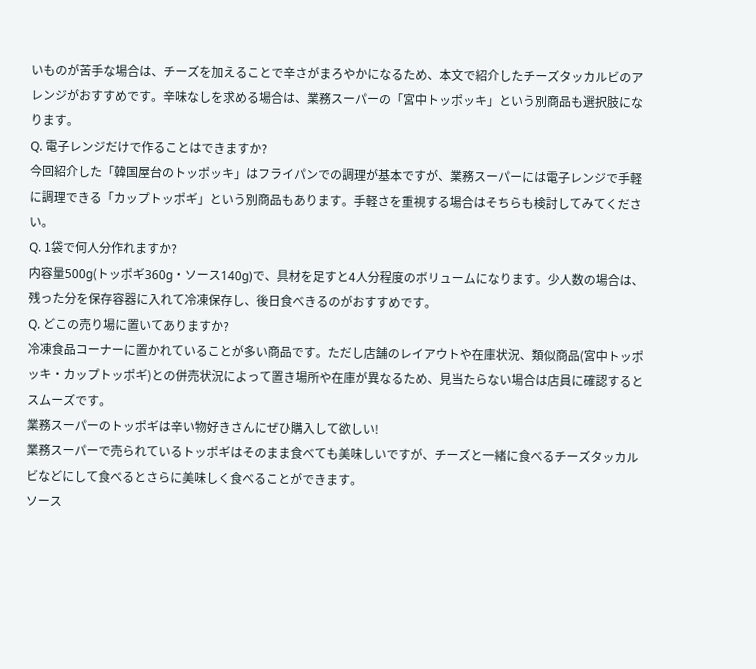いものが苦手な場合は、チーズを加えることで辛さがまろやかになるため、本文で紹介したチーズタッカルビのアレンジがおすすめです。辛味なしを求める場合は、業務スーパーの「宮中トッポッキ」という別商品も選択肢になります。
Q. 電子レンジだけで作ることはできますか?
今回紹介した「韓国屋台のトッポッキ」はフライパンでの調理が基本ですが、業務スーパーには電子レンジで手軽に調理できる「カップトッポギ」という別商品もあります。手軽さを重視する場合はそちらも検討してみてください。
Q. 1袋で何人分作れますか?
内容量500g(トッポギ360g・ソース140g)で、具材を足すと4人分程度のボリュームになります。少人数の場合は、残った分を保存容器に入れて冷凍保存し、後日食べきるのがおすすめです。
Q. どこの売り場に置いてありますか?
冷凍食品コーナーに置かれていることが多い商品です。ただし店舗のレイアウトや在庫状況、類似商品(宮中トッポッキ・カップトッポギ)との併売状況によって置き場所や在庫が異なるため、見当たらない場合は店員に確認するとスムーズです。
業務スーパーのトッポギは辛い物好きさんにぜひ購入して欲しい!
業務スーパーで売られているトッポギはそのまま食べても美味しいですが、チーズと一緒に食べるチーズタッカルビなどにして食べるとさらに美味しく食べることができます。
ソース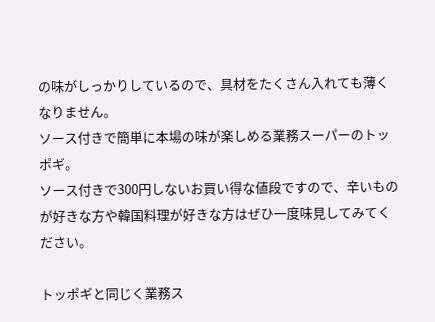の味がしっかりしているので、具材をたくさん入れても薄くなりません。
ソース付きで簡単に本場の味が楽しめる業務スーパーのトッポギ。
ソース付きで300円しないお買い得な値段ですので、辛いものが好きな方や韓国料理が好きな方はぜひ一度味見してみてください。

トッポギと同じく業務ス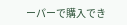ーパーで購入でき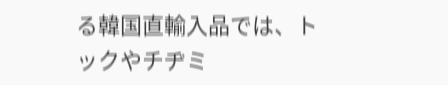る韓国直輸入品では、トックやチヂミ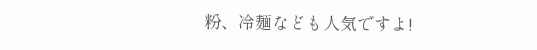粉、冷麺なども人気ですよ!